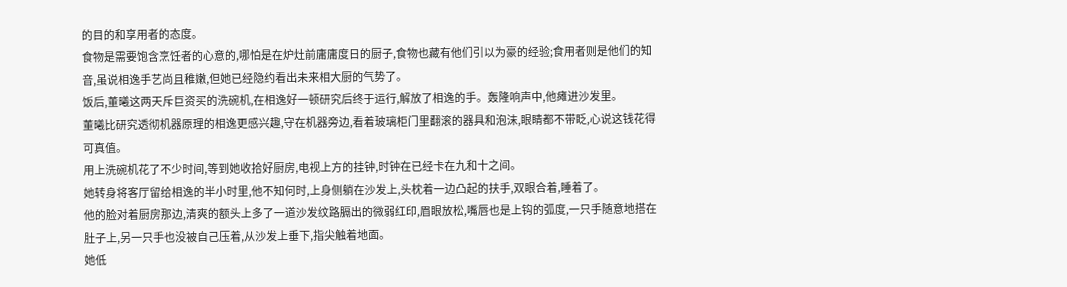的目的和享用者的态度。
食物是需要饱含烹饪者的心意的,哪怕是在炉灶前庸庸度日的厨子,食物也藏有他们引以为豪的经验;食用者则是他们的知音,虽说相逸手艺尚且稚嫩,但她已经隐约看出未来相大厨的气势了。
饭后,董曦这两天斥巨资买的洗碗机,在相逸好一顿研究后终于运行,解放了相逸的手。轰隆响声中,他瘫进沙发里。
董曦比研究透彻机器原理的相逸更感兴趣,守在机器旁边,看着玻璃柜门里翻滚的器具和泡沫,眼睛都不带眨,心说这钱花得可真值。
用上洗碗机花了不少时间,等到她收拾好厨房,电视上方的挂钟,时钟在已经卡在九和十之间。
她转身将客厅留给相逸的半小时里,他不知何时,上身侧躺在沙发上,头枕着一边凸起的扶手,双眼合着,睡着了。
他的脸对着厨房那边,清爽的额头上多了一道沙发纹路膈出的微弱红印,眉眼放松,嘴唇也是上钩的弧度,一只手随意地搭在肚子上,另一只手也没被自己压着,从沙发上垂下,指尖触着地面。
她低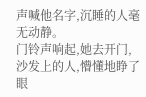声喊他名字,沉睡的人毫无动静。
门铃声响起,她去开门,沙发上的人,懵懂地睁了眼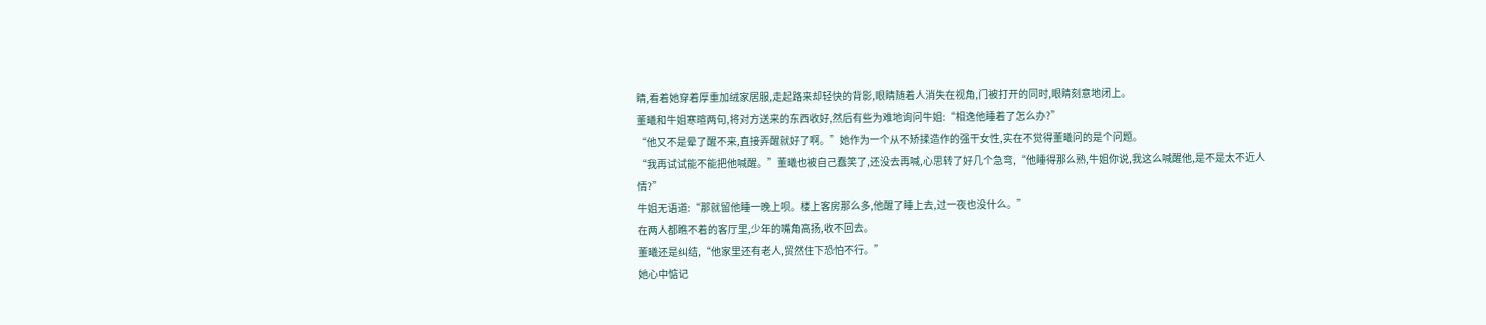睛,看着她穿着厚重加绒家居服,走起路来却轻快的背影,眼睛随着人消失在视角,门被打开的同时,眼睛刻意地闭上。
董曦和牛姐寒暄两句,将对方送来的东西收好,然后有些为难地询问牛姐:“相逸他睡着了怎么办?”
“他又不是晕了醒不来,直接弄醒就好了啊。”她作为一个从不矫揉造作的强干女性,实在不觉得董曦问的是个问题。
“我再试试能不能把他喊醒。”董曦也被自己蠢笑了,还没去再喊,心思转了好几个急弯,“他睡得那么熟,牛姐你说,我这么喊醒他,是不是太不近人情?”
牛姐无语道:“那就留他睡一晚上呗。楼上客房那么多,他醒了睡上去,过一夜也没什么。”
在两人都瞧不着的客厅里,少年的嘴角高扬,收不回去。
董曦还是纠结,“他家里还有老人,贸然住下恐怕不行。”
她心中惦记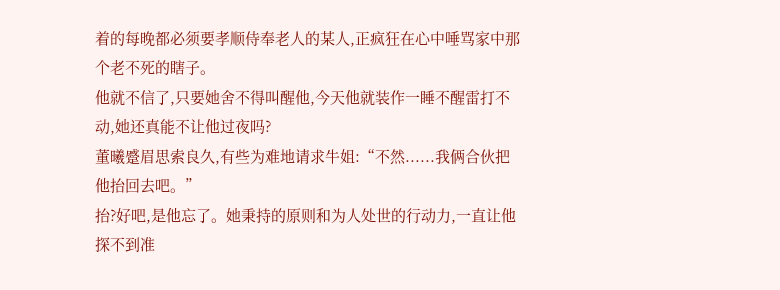着的每晚都必须要孝顺侍奉老人的某人,正疯狂在心中唾骂家中那个老不死的瞎子。
他就不信了,只要她舍不得叫醒他,今天他就装作一睡不醒雷打不动,她还真能不让他过夜吗?
董曦蹙眉思索良久,有些为难地请求牛姐:“不然......我俩合伙把他抬回去吧。”
抬?好吧,是他忘了。她秉持的原则和为人处世的行动力,一直让他探不到准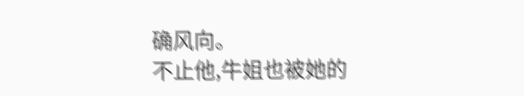确风向。
不止他,牛姐也被她的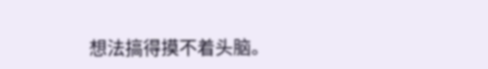想法搞得摸不着头脑。